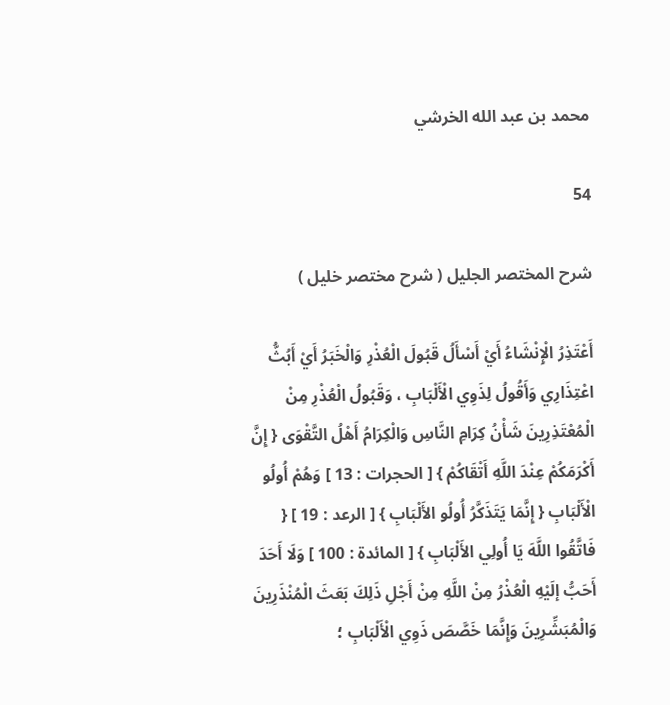محمد بن عبد الله الخرشي

54

شرح المختصر الجليل ( شرح مختصر خليل )

أَعْتَذِرُ الْإِنْشَاءُ أَيْ أَسْأَلُ قَبُولَ الْعُذْرِ وَالْخَبَرُ أَيْ أَبُثُّ اعْتِذَارِي وَأَقُولُ لِذَوِي الْأَلْبَابِ ، وَقَبُولُ الْعُذْرِ مِنْ الْمُعْتَذِرِينَ شَأْنُ كِرَامِ النَّاسِ وَالْكِرَامُ أَهْلُ التَّقْوَى { إِنَّ أَكْرَمَكُمْ عِنْدَ اللَّهِ أَتْقَاكُمْ } [ الحجرات : 13 ] وَهُمْ أُولُو الْأَلْبَابِ { إِنَّمَا يَتَذَكَّرُ أُولُو الأَلْبَابِ } [ الرعد : 19 ] { فَاتَّقُوا اللَّهَ يَا أُولِي الأَلْبَابِ } [ المائدة : 100 ] وَلَا أَحَدَ أَحَبُّ إلَيْهِ الْعُذْرُ مِنْ اللَّهِ مِنْ أَجْلِ ذَلِكَ بَعَثَ الْمُنْذَرِينَ وَالْمُبَشِّرِينَ وَإِنَّمَا خَصَّصَ ذَوِي الْأَلْبَابِ ؛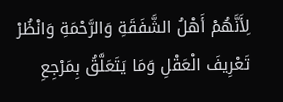لِأَنَّهُمْ أَهْلُ الشَّفَقَةِ وَالرَّحْمَةِ وَانْظُرْ تَعْرِيفَ الْعَقْلِ وَمَا يَتَعَلَّقُ بِمَرْجِعِ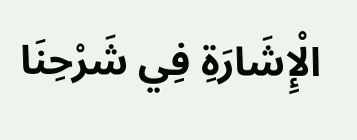الْإِشَارَةِ فِي شَرْحِنَا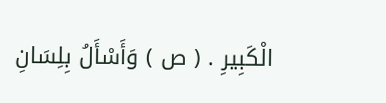الْكَبِيرِ . ( ص ) وَأَسْأَلُ بِلِسَانِ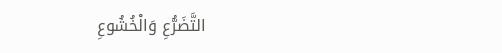التَّضَرُّعِ وَالْخُشُوعِ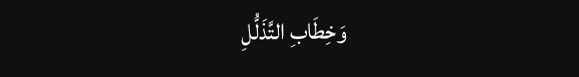وَخِطَابِ التَّذَلُّلِ